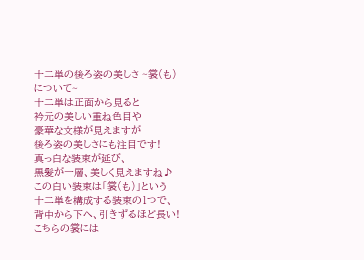十二単の後ろ姿の美しさ ~裳(も)について~
十二単は正面から見ると
衿元の美しい重ね色目や
豪華な文様が見えますが
後ろ姿の美しさにも注目です!
真っ白な装束が延び、
黒髪が一層、美しく見えますね♪
この白い装束は「裳(も)」という
十二単を構成する装束の1つで、
背中から下へ、引きずるほど長い!
こちらの裳には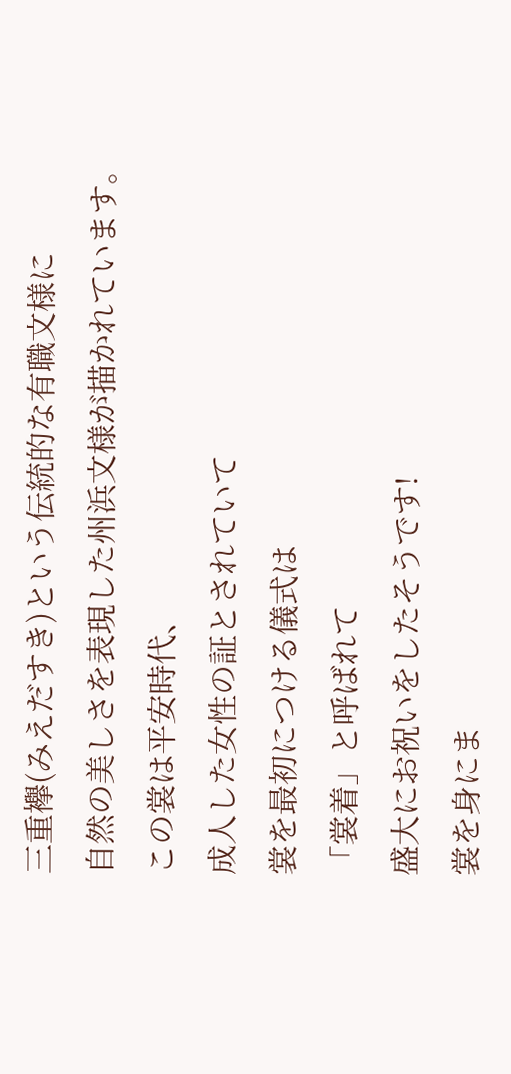三重襷(みえだすき)という伝統的な有職文様に
自然の美しさを表現した州浜文様が描かれています。
この裳は平安時代、
成人した女性の証とされていて
裳を最初につける儀式は
「裳着」と呼ばれて
盛大にお祝いをしたそうです!
裳を身にま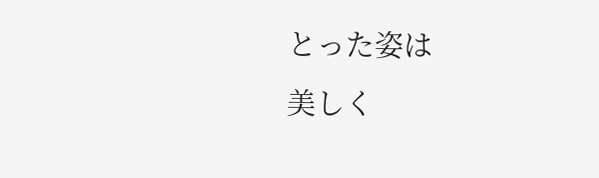とった姿は
美しく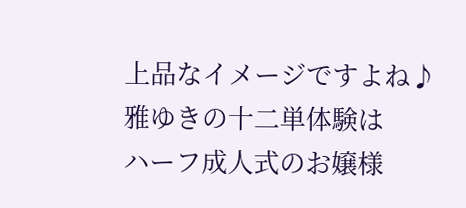上品なイメージですよね♪
雅ゆきの十二単体験は
ハーフ成人式のお嬢様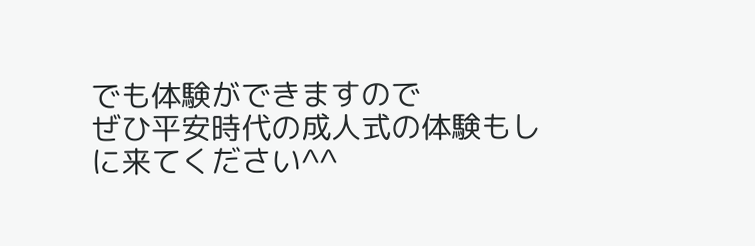でも体験ができますので
ぜひ平安時代の成人式の体験もしに来てください^^